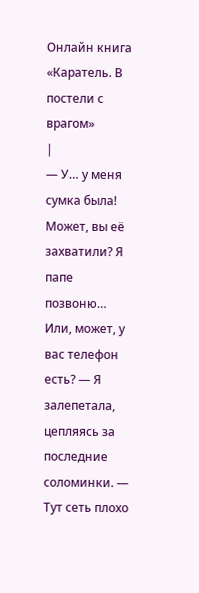Онлайн книга «Каратель. В постели с врагом»
|
— У… у меня сумка была! Может, вы её захватили? Я папе позвоню… Или, может, у вас телефон есть? — Я залепетала, цепляясь за последние соломинки. — Тут сеть плохо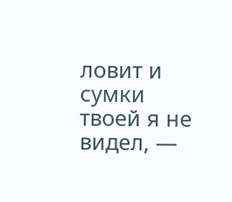ловит и сумки твоей я не видел, —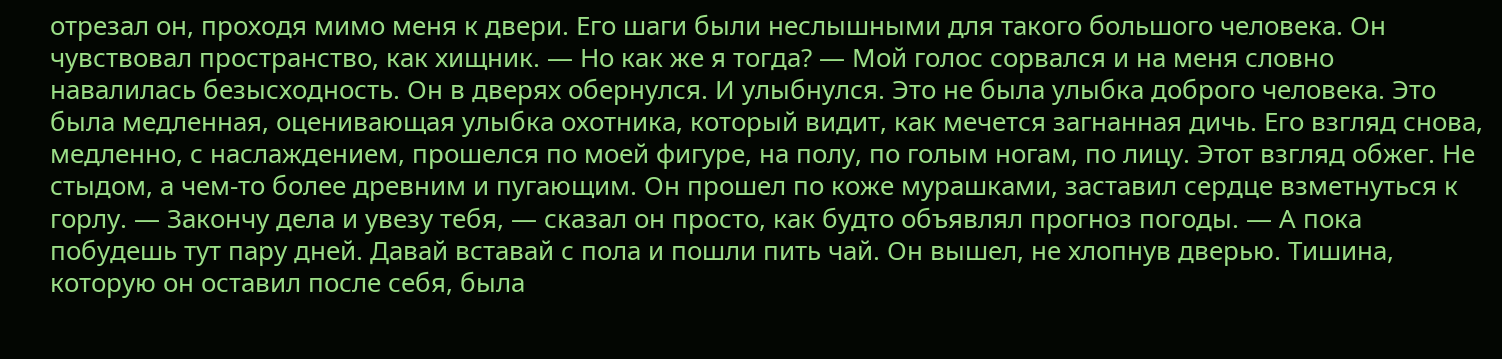отрезал он, проходя мимо меня к двери. Его шаги были неслышными для такого большого человека. Он чувствовал пространство, как хищник. — Но как же я тогда? — Мой голос сорвался и на меня словно навалилась безысходность. Он в дверях обернулся. И улыбнулся. Это не была улыбка доброго человека. Это была медленная, оценивающая улыбка охотника, который видит, как мечется загнанная дичь. Его взгляд снова, медленно, с наслаждением, прошелся по моей фигуре, на полу, по голым ногам, по лицу. Этот взгляд обжег. Не стыдом, а чем-то более древним и пугающим. Он прошел по коже мурашками, заставил сердце взметнуться к горлу. — Закончу дела и увезу тебя, — сказал он просто, как будто объявлял прогноз погоды. — А пока побудешь тут пару дней. Давай вставай с пола и пошли пить чай. Он вышел, не хлопнув дверью. Тишина, которую он оставил после себя, была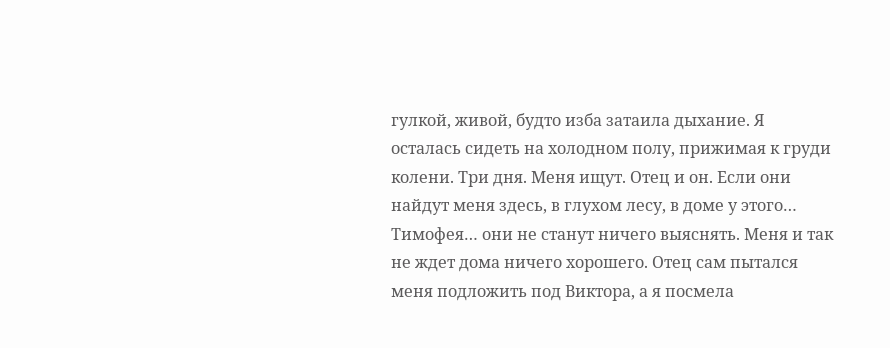гулкой, живой, будто изба затаила дыхание. Я осталась сидеть на холодном полу, прижимая к груди колени. Три дня. Меня ищут. Отец и он. Если они найдут меня здесь, в глухом лесу, в доме у этого… Тимофея… они не станут ничего выяснять. Меня и так не ждет дома ничего хорошего. Отец сам пытался меня подложить под Виктора, а я посмела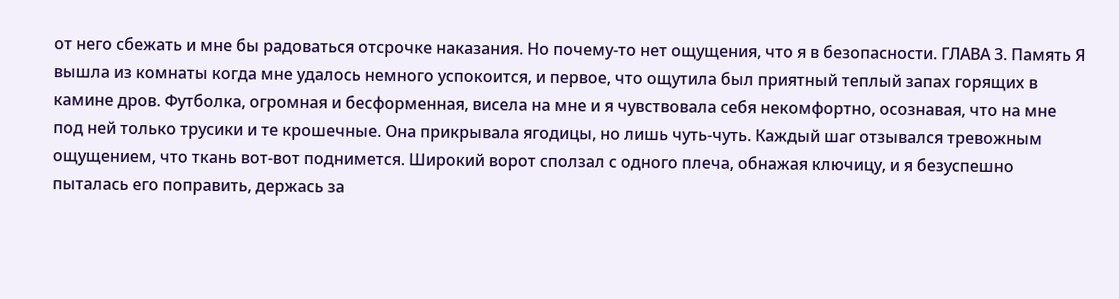от него сбежать и мне бы радоваться отсрочке наказания. Но почему-то нет ощущения, что я в безопасности. ГЛАВА 3. Память Я вышла из комнаты когда мне удалось немного успокоится, и первое, что ощутила был приятный теплый запах горящих в камине дров. Футболка, огромная и бесформенная, висела на мне и я чувствовала себя некомфортно, осознавая, что на мне под ней только трусики и те крошечные. Она прикрывала ягодицы, но лишь чуть-чуть. Каждый шаг отзывался тревожным ощущением, что ткань вот-вот поднимется. Широкий ворот сползал с одного плеча, обнажая ключицу, и я безуспешно пыталась его поправить, держась за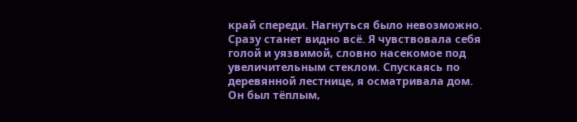край спереди. Нагнуться было невозможно. Сразу станет видно всё. Я чувствовала себя голой и уязвимой, словно насекомое под увеличительным стеклом. Спускаясь по деревянной лестнице, я осматривала дом. Он был тёплым,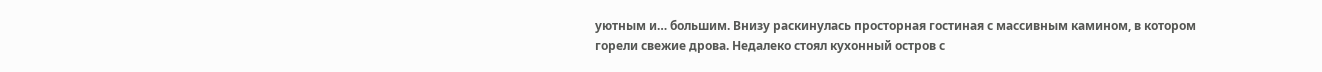уютным и… большим. Внизу раскинулась просторная гостиная с массивным камином, в котором горели свежие дрова. Недалеко стоял кухонный остров с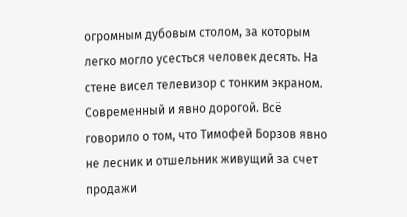огромным дубовым столом, за которым легко могло усесться человек десять. На стене висел телевизор с тонким экраном. Современный и явно дорогой. Всё говорило о том, что Тимофей Борзов явно не лесник и отшельник живущий за счет продажи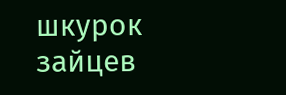шкурок зайцев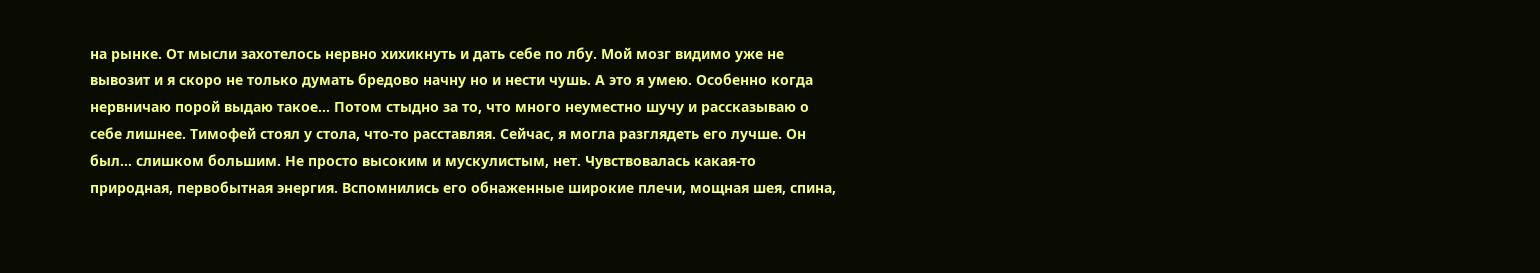на рынке. От мысли захотелось нервно хихикнуть и дать себе по лбу. Мой мозг видимо уже не вывозит и я скоро не только думать бредово начну но и нести чушь. А это я умею. Особенно когда нервничаю порой выдаю такое… Потом стыдно за то, что много неуместно шучу и рассказываю о себе лишнее. Тимофей стоял у стола, что-то расставляя. Сейчас, я могла разглядеть его лучше. Он был… слишком большим. Не просто высоким и мускулистым, нет. Чувствовалась какая-то природная, первобытная энергия. Вспомнились его обнаженные широкие плечи, мощная шея, спина,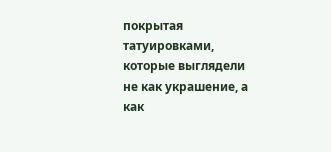покрытая татуировками, которые выглядели не как украшение, а как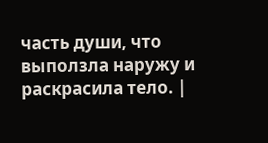часть души, что выползла наружу и раскрасила тело. |